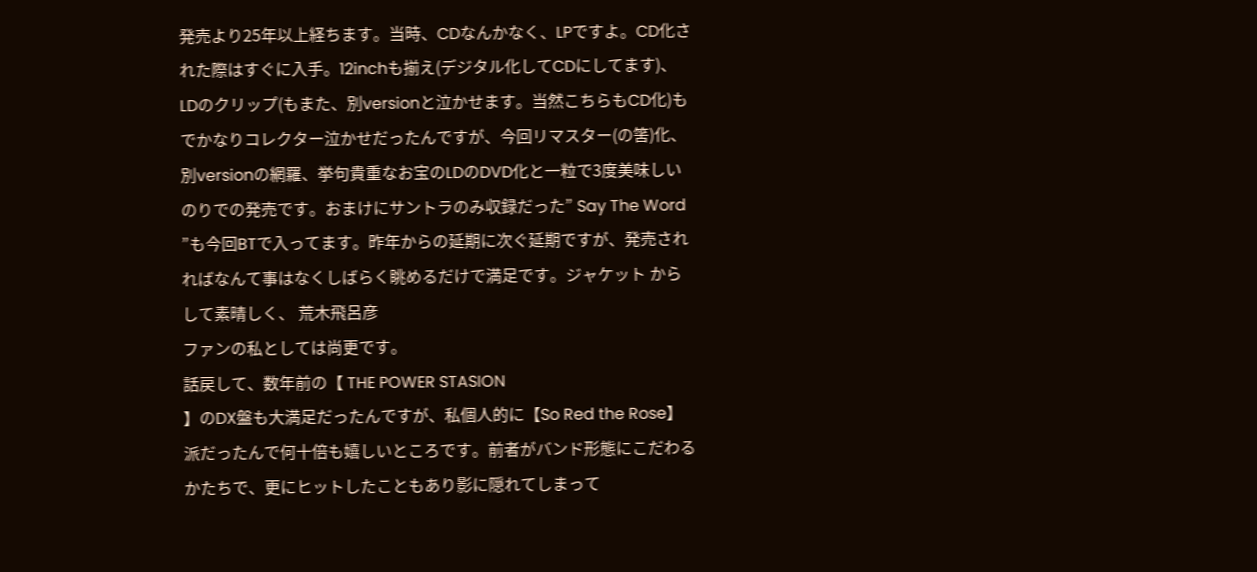発売より25年以上経ちます。当時、CDなんかなく、LPですよ。CD化された際はすぐに入手。12inchも揃え(デジタル化してCDにしてます)、LDのクリップ(もまた、別versionと泣かせます。当然こちらもCD化)もでかなりコレクター泣かせだったんですが、今回リマスター(の筈)化、別versionの網羅、挙句貴重なお宝のLDのDVD化と一粒で3度美味しいのりでの発売です。おまけにサントラのみ収録だった” Say The Word
”も今回BTで入ってます。昨年からの延期に次ぐ延期ですが、発売されればなんて事はなくしばらく眺めるだけで満足です。ジャケット からして素晴しく、 荒木飛呂彦
ファンの私としては尚更です。
話戻して、数年前の【 THE POWER STASION
】のDX盤も大満足だったんですが、私個人的に【So Red the Rose】派だったんで何十倍も嬉しいところです。前者がバンド形態にこだわるかたちで、更にヒットしたこともあり影に隠れてしまって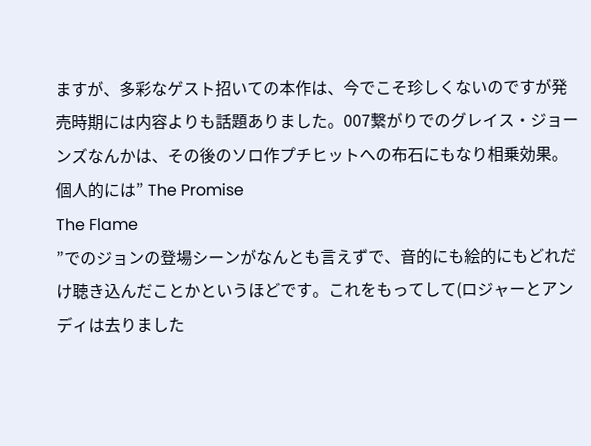ますが、多彩なゲスト招いての本作は、今でこそ珍しくないのですが発売時期には内容よりも話題ありました。007繋がりでのグレイス・ジョーンズなんかは、その後のソロ作プチヒットへの布石にもなり相乗効果。個人的には” The Promise
The Flame
”でのジョンの登場シーンがなんとも言えずで、音的にも絵的にもどれだけ聴き込んだことかというほどです。これをもってして(ロジャーとアンディは去りました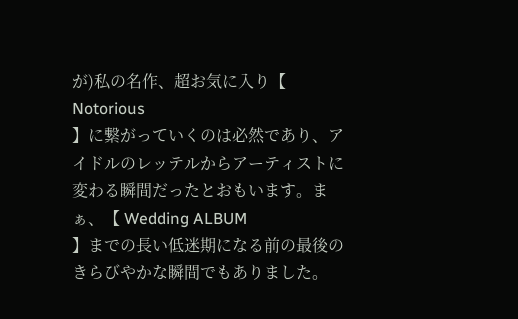が)私の名作、超お気に入り【 Notorious
】に繋がっていくのは必然であり、アイドルのレッテルからアーティストに変わる瞬間だったとおもいます。まぁ、【 Wedding ALBUM
】までの長い低迷期になる前の最後のきらびやかな瞬間でもありました。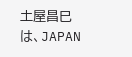土屋昌巳
は、JAPAN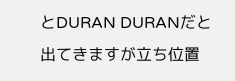とDURAN DURANだと出てきますが立ち位置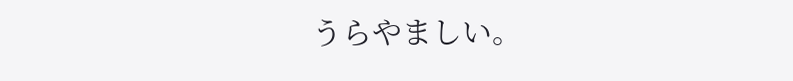うらやましい。